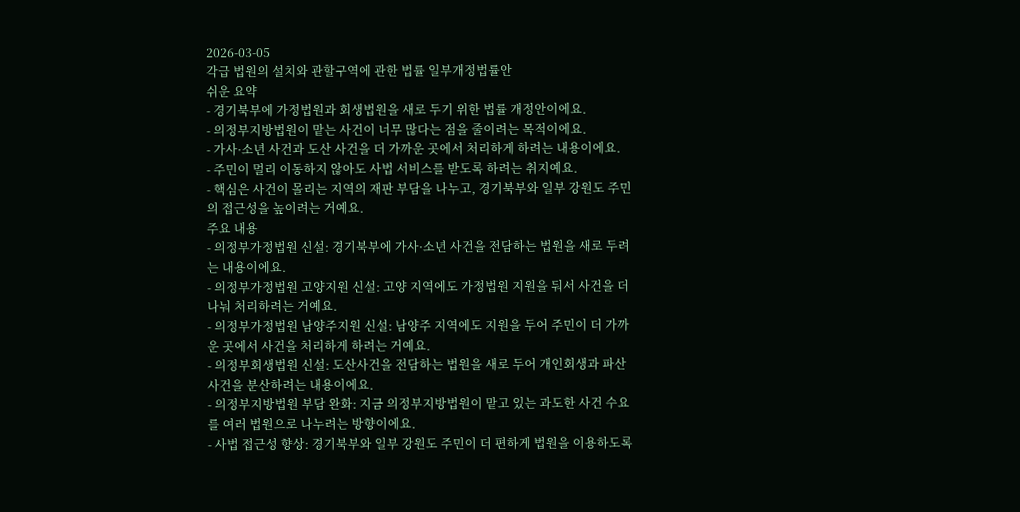2026-03-05
각급 법원의 설치와 관할구역에 관한 법률 일부개정법률안
쉬운 요약
- 경기북부에 가정법원과 회생법원을 새로 두기 위한 법률 개정안이에요.
- 의정부지방법원이 맡는 사건이 너무 많다는 점을 줄이려는 목적이에요.
- 가사·소년 사건과 도산 사건을 더 가까운 곳에서 처리하게 하려는 내용이에요.
- 주민이 멀리 이동하지 않아도 사법 서비스를 받도록 하려는 취지예요.
- 핵심은 사건이 몰리는 지역의 재판 부담을 나누고, 경기북부와 일부 강원도 주민의 접근성을 높이려는 거예요.
주요 내용
- 의정부가정법원 신설: 경기북부에 가사·소년 사건을 전담하는 법원을 새로 두려는 내용이에요.
- 의정부가정법원 고양지원 신설: 고양 지역에도 가정법원 지원을 둬서 사건을 더 나눠 처리하려는 거예요.
- 의정부가정법원 남양주지원 신설: 남양주 지역에도 지원을 두어 주민이 더 가까운 곳에서 사건을 처리하게 하려는 거예요.
- 의정부회생법원 신설: 도산사건을 전담하는 법원을 새로 두어 개인회생과 파산 사건을 분산하려는 내용이에요.
- 의정부지방법원 부담 완화: 지금 의정부지방법원이 맡고 있는 과도한 사건 수요를 여러 법원으로 나누려는 방향이에요.
- 사법 접근성 향상: 경기북부와 일부 강원도 주민이 더 편하게 법원을 이용하도록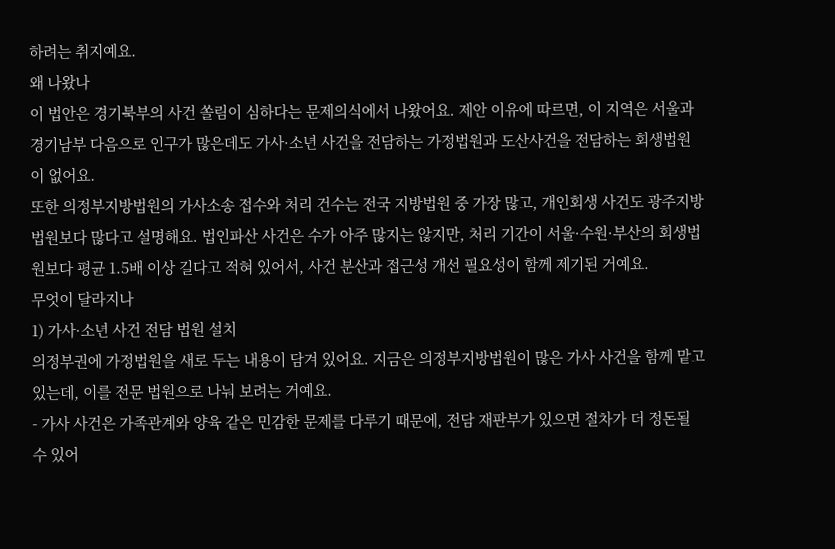하려는 취지예요.
왜 나왔나
이 법안은 경기북부의 사건 쏠림이 심하다는 문제의식에서 나왔어요. 제안 이유에 따르면, 이 지역은 서울과 경기남부 다음으로 인구가 많은데도 가사·소년 사건을 전담하는 가정법원과 도산사건을 전담하는 회생법원이 없어요.
또한 의정부지방법원의 가사소송 접수와 처리 건수는 전국 지방법원 중 가장 많고, 개인회생 사건도 광주지방법원보다 많다고 설명해요. 법인파산 사건은 수가 아주 많지는 않지만, 처리 기간이 서울·수원·부산의 회생법원보다 평균 1.5배 이상 길다고 적혀 있어서, 사건 분산과 접근성 개선 필요성이 함께 제기된 거예요.
무엇이 달라지나
1) 가사·소년 사건 전담 법원 설치
의정부권에 가정법원을 새로 두는 내용이 담겨 있어요. 지금은 의정부지방법원이 많은 가사 사건을 함께 맡고 있는데, 이를 전문 법원으로 나눠 보려는 거예요.
- 가사 사건은 가족관계와 양육 같은 민감한 문제를 다루기 때문에, 전담 재판부가 있으면 절차가 더 정돈될 수 있어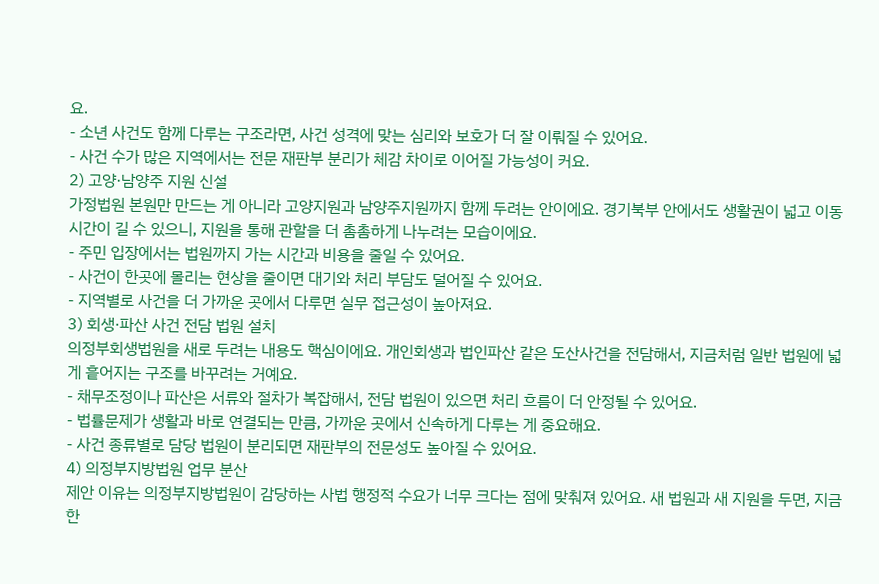요.
- 소년 사건도 함께 다루는 구조라면, 사건 성격에 맞는 심리와 보호가 더 잘 이뤄질 수 있어요.
- 사건 수가 많은 지역에서는 전문 재판부 분리가 체감 차이로 이어질 가능성이 커요.
2) 고양·남양주 지원 신설
가정법원 본원만 만드는 게 아니라 고양지원과 남양주지원까지 함께 두려는 안이에요. 경기북부 안에서도 생활권이 넓고 이동 시간이 길 수 있으니, 지원을 통해 관할을 더 촘촘하게 나누려는 모습이에요.
- 주민 입장에서는 법원까지 가는 시간과 비용을 줄일 수 있어요.
- 사건이 한곳에 몰리는 현상을 줄이면 대기와 처리 부담도 덜어질 수 있어요.
- 지역별로 사건을 더 가까운 곳에서 다루면 실무 접근성이 높아져요.
3) 회생·파산 사건 전담 법원 설치
의정부회생법원을 새로 두려는 내용도 핵심이에요. 개인회생과 법인파산 같은 도산사건을 전담해서, 지금처럼 일반 법원에 넓게 흩어지는 구조를 바꾸려는 거예요.
- 채무조정이나 파산은 서류와 절차가 복잡해서, 전담 법원이 있으면 처리 흐름이 더 안정될 수 있어요.
- 법률문제가 생활과 바로 연결되는 만큼, 가까운 곳에서 신속하게 다루는 게 중요해요.
- 사건 종류별로 담당 법원이 분리되면 재판부의 전문성도 높아질 수 있어요.
4) 의정부지방법원 업무 분산
제안 이유는 의정부지방법원이 감당하는 사법 행정적 수요가 너무 크다는 점에 맞춰져 있어요. 새 법원과 새 지원을 두면, 지금 한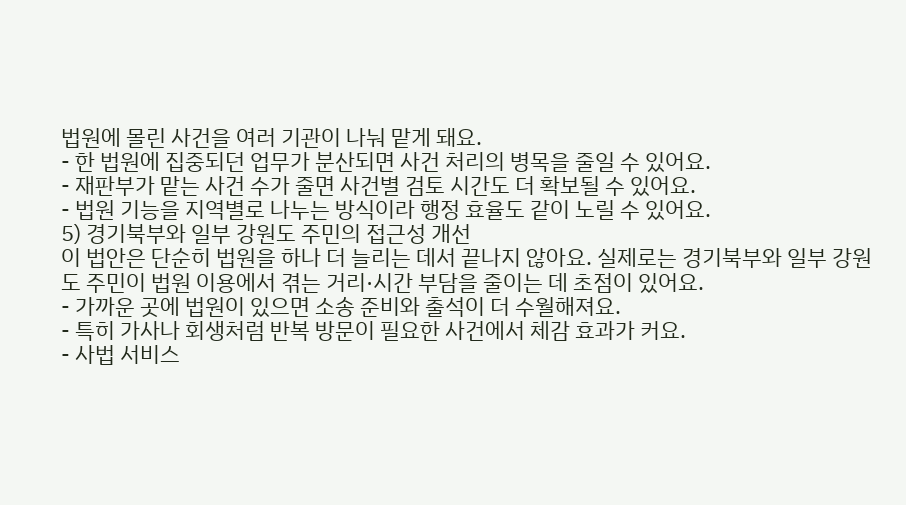법원에 몰린 사건을 여러 기관이 나눠 맡게 돼요.
- 한 법원에 집중되던 업무가 분산되면 사건 처리의 병목을 줄일 수 있어요.
- 재판부가 맡는 사건 수가 줄면 사건별 검토 시간도 더 확보될 수 있어요.
- 법원 기능을 지역별로 나누는 방식이라 행정 효율도 같이 노릴 수 있어요.
5) 경기북부와 일부 강원도 주민의 접근성 개선
이 법안은 단순히 법원을 하나 더 늘리는 데서 끝나지 않아요. 실제로는 경기북부와 일부 강원도 주민이 법원 이용에서 겪는 거리·시간 부담을 줄이는 데 초점이 있어요.
- 가까운 곳에 법원이 있으면 소송 준비와 출석이 더 수월해져요.
- 특히 가사나 회생처럼 반복 방문이 필요한 사건에서 체감 효과가 커요.
- 사법 서비스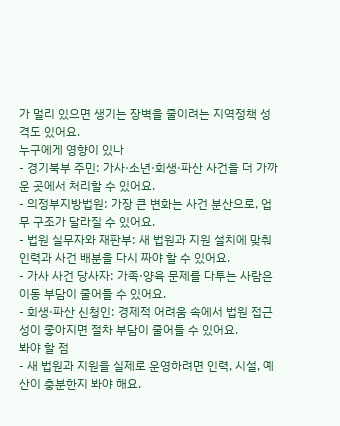가 멀리 있으면 생기는 장벽을 줄이려는 지역정책 성격도 있어요.
누구에게 영향이 있나
- 경기북부 주민: 가사·소년·회생·파산 사건을 더 가까운 곳에서 처리할 수 있어요.
- 의정부지방법원: 가장 큰 변화는 사건 분산으로, 업무 구조가 달라질 수 있어요.
- 법원 실무자와 재판부: 새 법원과 지원 설치에 맞춰 인력과 사건 배분을 다시 짜야 할 수 있어요.
- 가사 사건 당사자: 가족·양육 문제를 다투는 사람은 이동 부담이 줄어들 수 있어요.
- 회생·파산 신청인: 경제적 어려움 속에서 법원 접근성이 좋아지면 절차 부담이 줄어들 수 있어요.
봐야 할 점
- 새 법원과 지원을 실제로 운영하려면 인력, 시설, 예산이 충분한지 봐야 해요.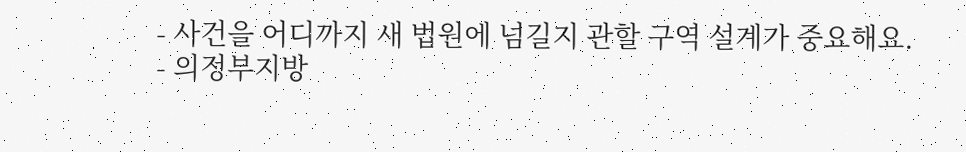- 사건을 어디까지 새 법원에 넘길지 관할 구역 설계가 중요해요.
- 의정부지방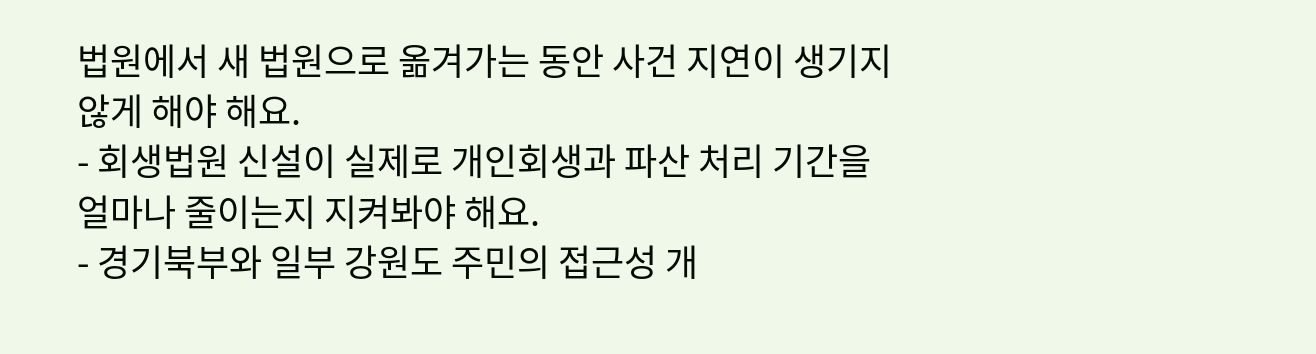법원에서 새 법원으로 옮겨가는 동안 사건 지연이 생기지 않게 해야 해요.
- 회생법원 신설이 실제로 개인회생과 파산 처리 기간을 얼마나 줄이는지 지켜봐야 해요.
- 경기북부와 일부 강원도 주민의 접근성 개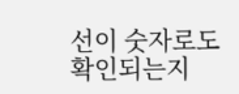선이 숫자로도 확인되는지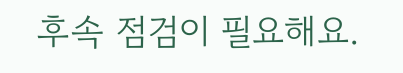후속 점검이 필요해요.